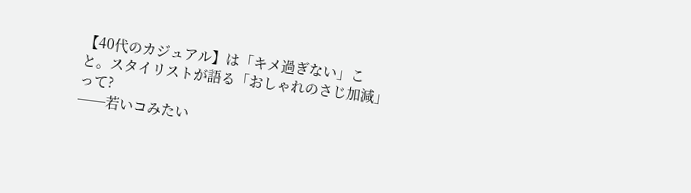【40代のカジュアル】は「キメ過ぎない」こと。スタイリストが語る「おしゃれのさじ加減」って?
──若いコみたい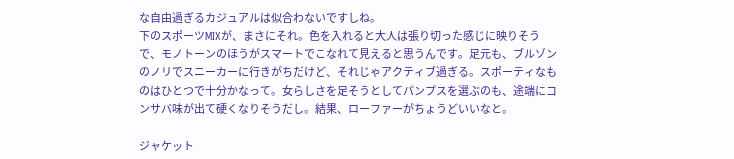な自由過ぎるカジュアルは似合わないですしね。
下のスポーツMIXが、まさにそれ。色を入れると大人は張り切った感じに映りそうで、モノトーンのほうがスマートでこなれて見えると思うんです。足元も、ブルゾンのノリでスニーカーに行きがちだけど、それじゃアクティブ過ぎる。スポーティなものはひとつで十分かなって。女らしさを足そうとしてパンプスを選ぶのも、途端にコンサバ味が出て硬くなりそうだし。結果、ローファーがちょうどいいなと。

ジャケット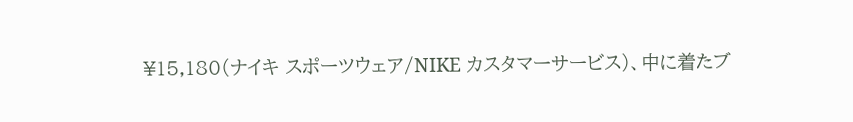¥15,180(ナイキ スポーツウェア/NIKE カスタマーサービス)、中に着たブ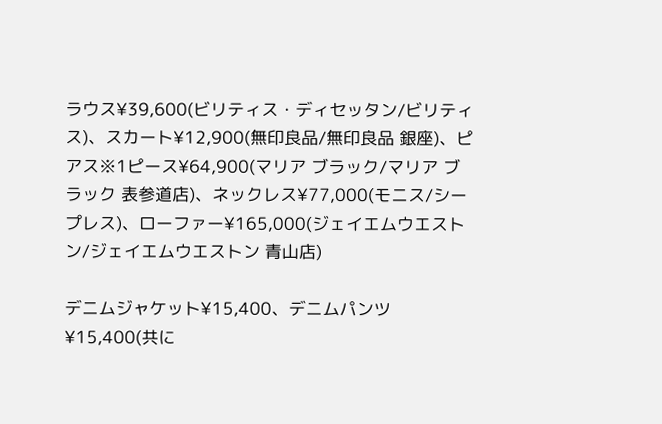ラウス¥39,600(ビリティス・ディセッタン/ビリティス)、スカート¥12,900(無印良品/無印良品 銀座)、ピアス※1ピース¥64,900(マリア ブラック/マリア ブラック 表参道店)、ネックレス¥77,000(モニス/シープレス)、ローファー¥165,000(ジェイエムウエストン/ジェイエムウエストン 青山店)

デニムジャケット¥15,400、デニムパンツ¥15,400(共に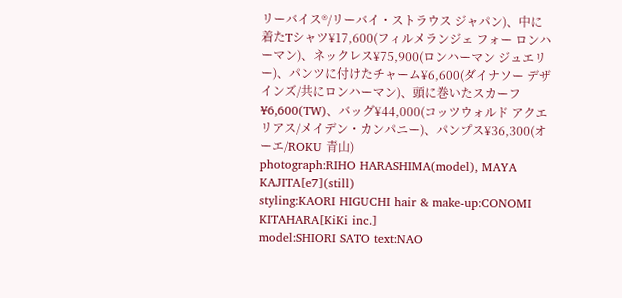リーバイス®/リーバイ・ストラウス ジャパン)、中に着たTシャツ¥17,600(フィルメランジェ フォー ロンハーマン)、ネックレス¥75,900(ロンハーマン ジュエリー)、パンツに付けたチャーム¥6,600(ダイナソー デザインズ/共にロンハーマン)、頭に巻いたスカーフ¥6,600(TW)、バッグ¥44,000(コッツウォルド アクエリアス/メイデン・カンパニー)、パンプス¥36,300(オーエ/ROKU 青山)
photograph:RIHO HARASHIMA(model), MAYA KAJITA[e7](still)
styling:KAORI HIGUCHI hair & make-up:CONOMI KITAHARA[KiKi inc.]
model:SHIORI SATO text:NAO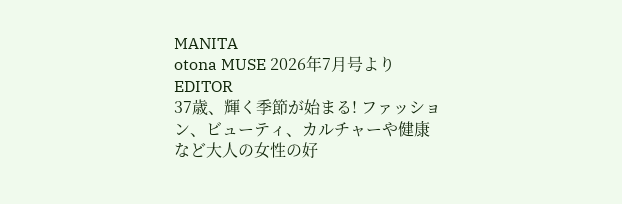MANITA
otona MUSE 2026年7月号より
EDITOR
37歳、輝く季節が始まる! ファッション、ビューティ、カルチャーや健康など大人の女性の好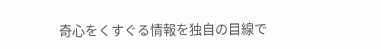奇心をくすぐる情報を独自の目線で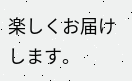楽しくお届けします。